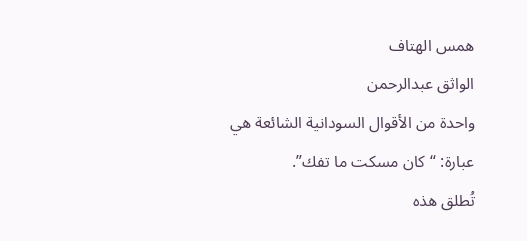همس الهتاف
الواثق عبدالرحمن
واحدة من الأقوال السودانية الشائعة هي عبارة: “كان مسكت ما تفك”.
تُطلق هذه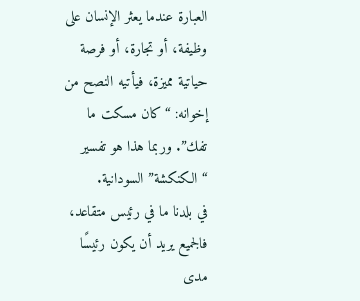العبارة عندما يعثر الإنسان على وظيفة، أو تجارة، أو فرصة حياتية مميزة، فيأتيه النصح من إخوانه: “كان مسكت ما تفك”. وربما هذا هو تفسير “الكنكشة” السودانية.
في بلدنا ما في رئيس متقاعد، فالجميع يريد أن يكون رئيسًا مدى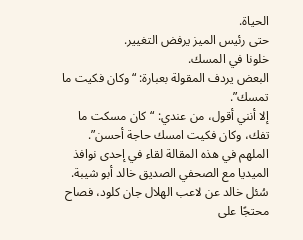الحياة.
حتى رئيس الميز يرفض التغيير.
خلونا في المسك.
البعض يردف المقولة بعبارة: “وكان فكيت ما تمسك”.
إلا أنني أقول، من عندي: “كان مسكت ما تفك، وكان فكيت امسك حاجة أحسن”.
الملهم في هذه المقالة لقاء في إحدى نوافذ الميديا مع الصحفي الصديق خالد أبو شيبة.
سُئل خالد عن لاعب الهلال جان كلود، فصاح محتجًا على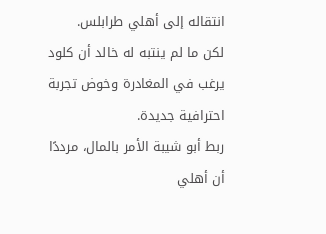انتقاله إلى أهلي طرابلس.
لكن ما لم ينتبه له خالد أن كلود يرغب في المغادرة وخوض تجربة احترافية جديدة.
ربط أبو شيبة الأمر بالمال، مرددًا أن أهلي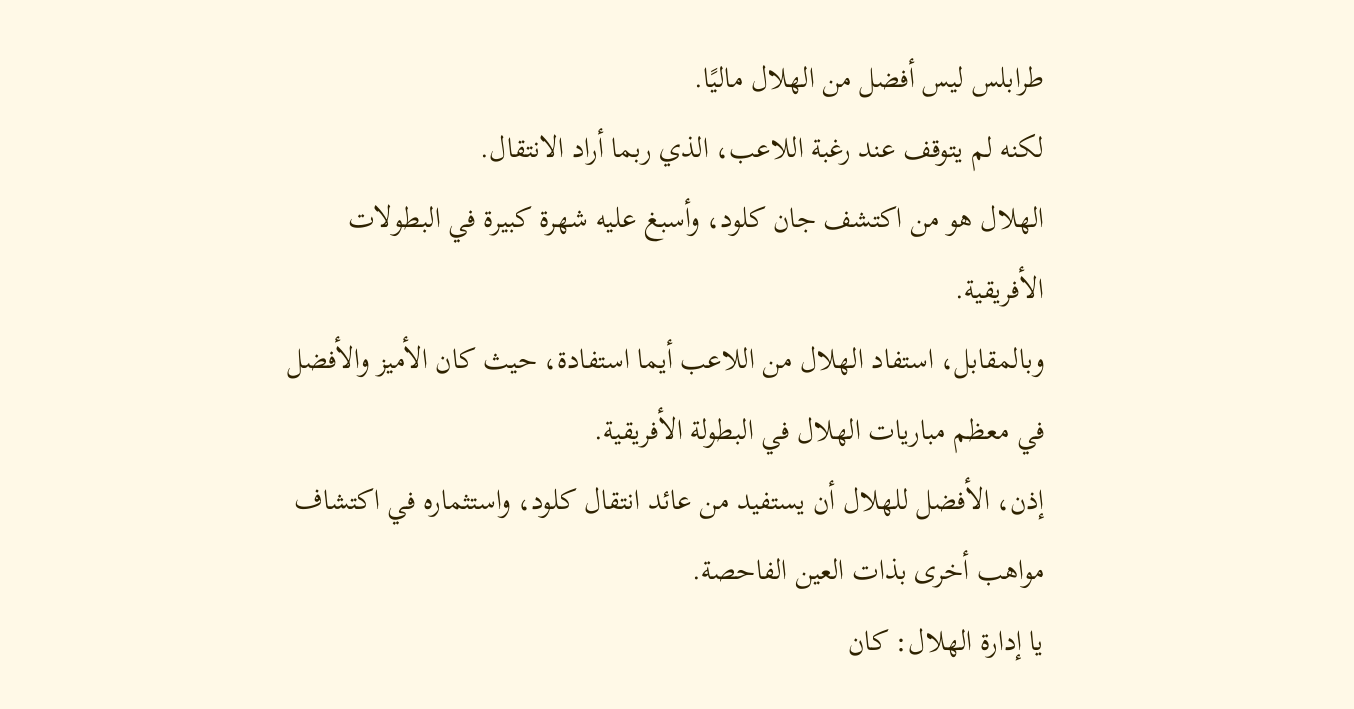طرابلس ليس أفضل من الهلال ماليًا.
لكنه لم يتوقف عند رغبة اللاعب، الذي ربما أراد الانتقال.
الهلال هو من اكتشف جان كلود، وأسبغ عليه شهرة كبيرة في البطولات الأفريقية.
وبالمقابل، استفاد الهلال من اللاعب أيما استفادة، حيث كان الأميز والأفضل في معظم مباريات الهلال في البطولة الأفريقية.
إذن، الأفضل للهلال أن يستفيد من عائد انتقال كلود، واستثماره في اكتشاف مواهب أخرى بذات العين الفاحصة.
يا إدارة الهلال: كان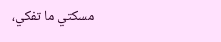مسكتي ما تفكي،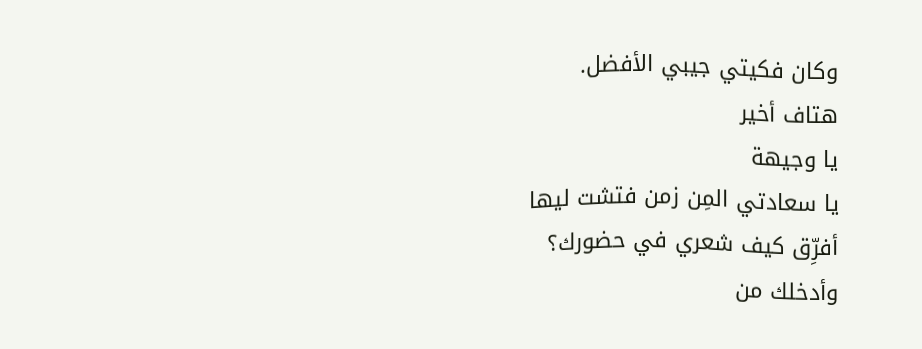وكان فكيتي جيبي الأفضل.
هتاف أخير
يا وجيهة
يا سعادتي المِن زمن فتشت ليها
أفرِّق كيف شعري في حضورك؟
وأدخلك من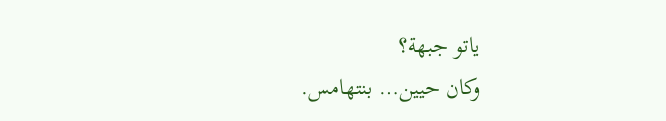ياتو جبهة؟
وكان حيين… بنتهامس.